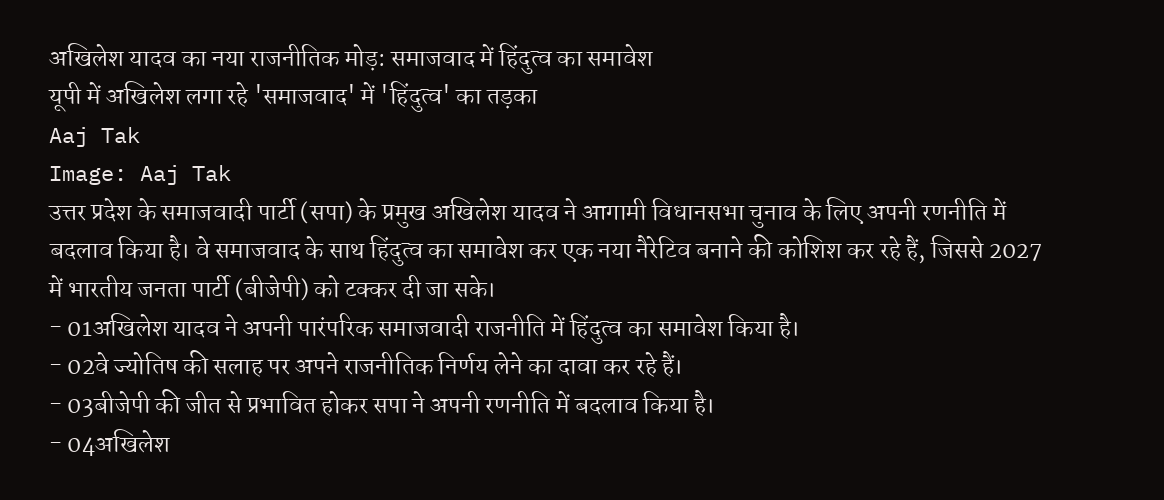अखिलेश यादव का नया राजनीतिक मोड़: समाजवाद में हिंदुत्व का समावेश
यूपी में अखिलेश लगा रहे 'समाजवाद' में 'हिंदुत्व' का तड़का
Aaj Tak
Image: Aaj Tak
उत्तर प्रदेश के समाजवादी पार्टी (सपा) के प्रमुख अखिलेश यादव ने आगामी विधानसभा चुनाव के लिए अपनी रणनीति में बदलाव किया है। वे समाजवाद के साथ हिंदुत्व का समावेश कर एक नया नैरेटिव बनाने की कोशिश कर रहे हैं, जिससे 2027 में भारतीय जनता पार्टी (बीजेपी) को टक्कर दी जा सके।
- 01अखिलेश यादव ने अपनी पारंपरिक समाजवादी राजनीति में हिंदुत्व का समावेश किया है।
- 02वे ज्योतिष की सलाह पर अपने राजनीतिक निर्णय लेने का दावा कर रहे हैं।
- 03बीजेपी की जीत से प्रभावित होकर सपा ने अपनी रणनीति में बदलाव किया है।
- 04अखिलेश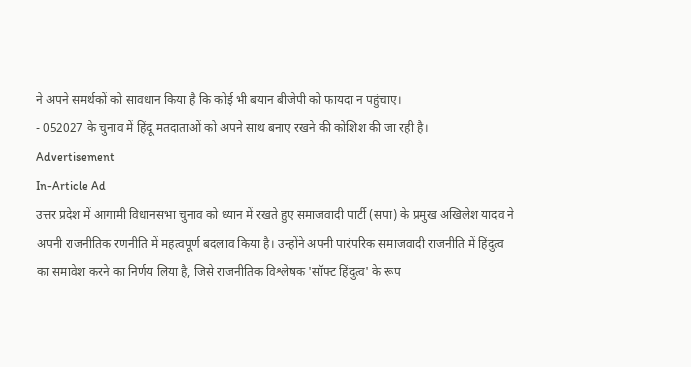ने अपने समर्थकों को सावधान किया है कि कोई भी बयान बीजेपी को फायदा न पहुंचाए।
- 052027 के चुनाव में हिंदू मतदाताओं को अपने साथ बनाए रखने की कोशिश की जा रही है।
Advertisement
In-Article Ad
उत्तर प्रदेश में आगामी विधानसभा चुनाव को ध्यान में रखते हुए समाजवादी पार्टी (सपा) के प्रमुख अखिलेश यादव ने अपनी राजनीतिक रणनीति में महत्वपूर्ण बदलाव किया है। उन्होंने अपनी पारंपरिक समाजवादी राजनीति में हिंदुत्व का समावेश करने का निर्णय लिया है, जिसे राजनीतिक विश्लेषक 'सॉफ्ट हिंदुत्व' के रूप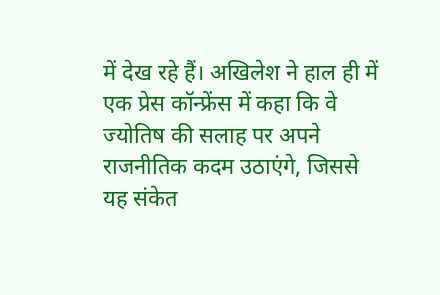में देख रहे हैं। अखिलेश ने हाल ही में एक प्रेस कॉन्फ्रेंस में कहा कि वे ज्योतिष की सलाह पर अपने राजनीतिक कदम उठाएंगे, जिससे यह संकेत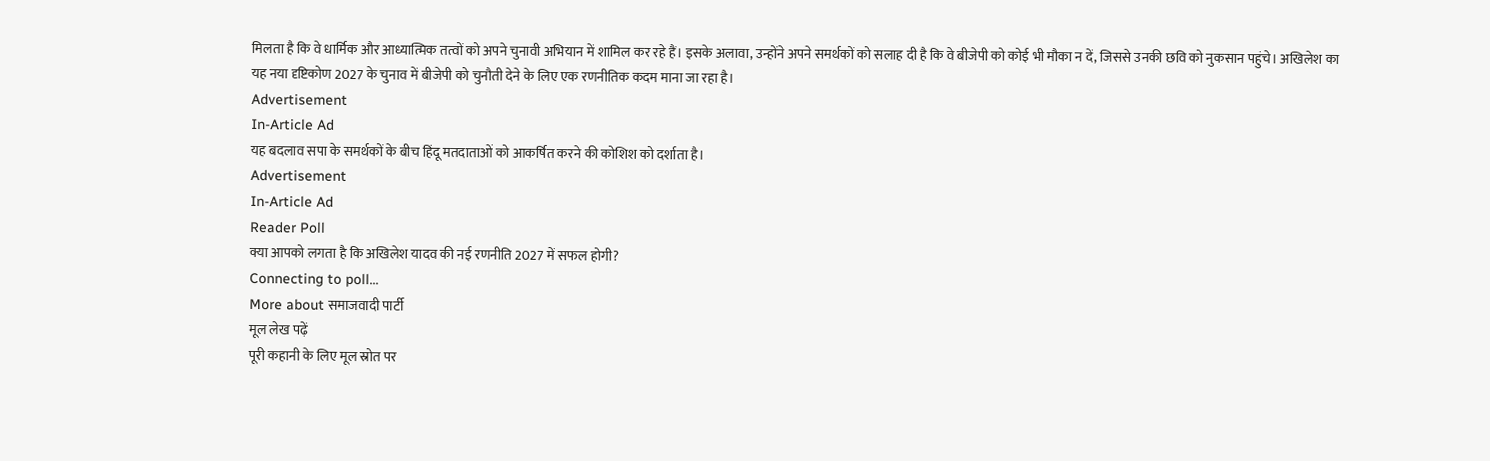मिलता है कि वे धार्मिक और आध्यात्मिक तत्वों को अपने चुनावी अभियान में शामिल कर रहे हैं। इसके अलावा, उन्होंने अपने समर्थकों को सलाह दी है कि वे बीजेपी को कोई भी मौका न दें, जिससे उनकी छवि को नुकसान पहुंचे। अखिलेश का यह नया दृष्टिकोण 2027 के चुनाव में बीजेपी को चुनौती देने के लिए एक रणनीतिक कदम माना जा रहा है।
Advertisement
In-Article Ad
यह बदलाव सपा के समर्थकों के बीच हिंदू मतदाताओं को आकर्षित करने की कोशिश को दर्शाता है।
Advertisement
In-Article Ad
Reader Poll
क्या आपको लगता है कि अखिलेश यादव की नई रणनीति 2027 में सफल होगी?
Connecting to poll...
More about समाजवादी पार्टी
मूल लेख पढ़ें
पूरी कहानी के लिए मूल स्रोत पर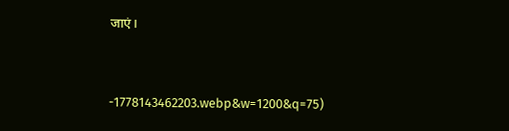जाएं।



-1778143462203.webp&w=1200&q=75)